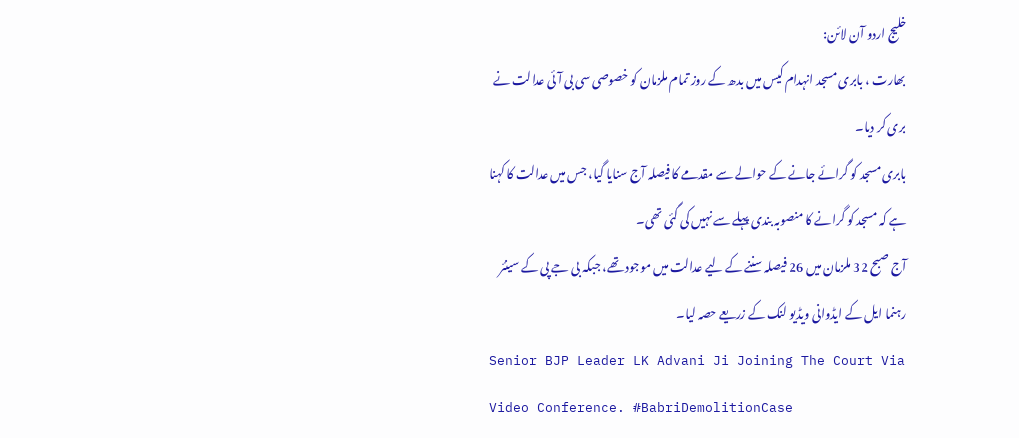خلیج اردو آن لائن:
بھارت ، بابری مسجد انہدام کیس میں بدھ کے روز تمام ملزمان کو خصوصی سی بی آئی عدالت نے بری کر دیا۔
بابری مسجد کو گرائے جانے کے حوالے سے مقدمے کا فیصلہ آج سنایا گیا، جس میں عدالت کا کہنا ہے کہ مسجد کو گرانے کا منصوبہ بندی پہلے سے نہیں کی گئی تھی۔
آج صبح 32 ملزمان میں 26 فیصلہ سننے کے لیے عدالت میں موجود تھے، جبکہ بی جے پی کے سینئر رہنما ایل کے ایڈوانی ویڈیو لنک کے زریعے حصہ لیا۔
Senior BJP Leader LK Advani Ji Joining The Court Via Video Conference. #BabriDemolitionCase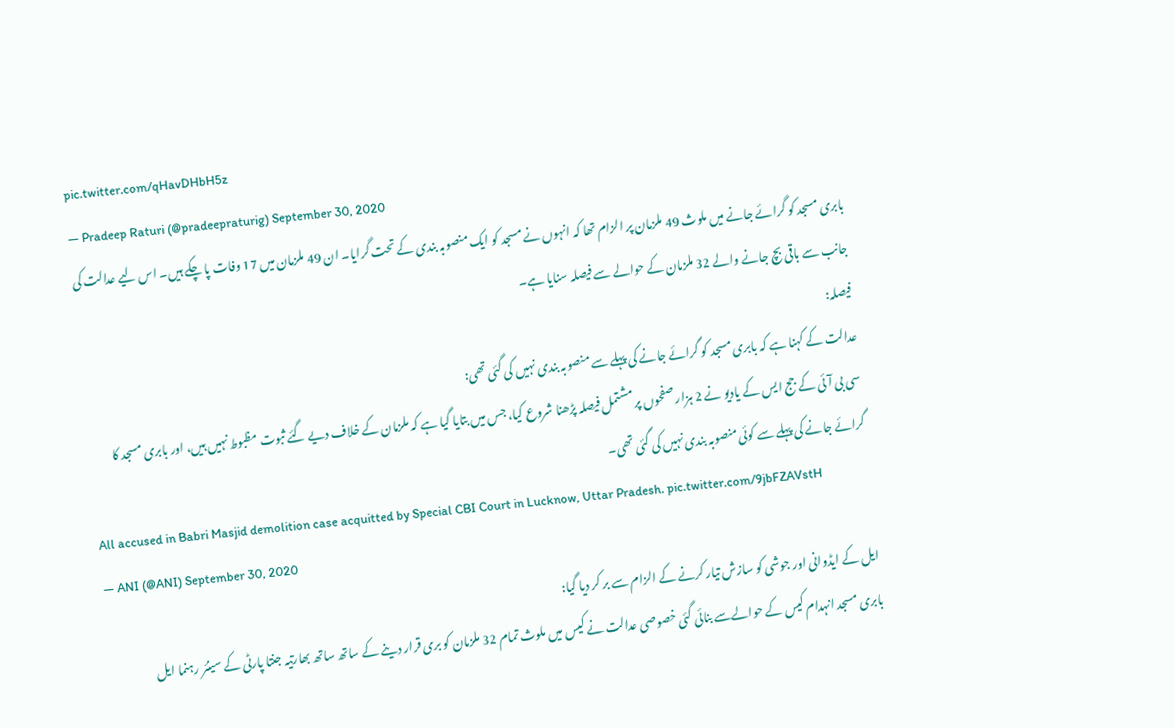pic.twitter.com/qHavDHbH5z
— Pradeep Raturi (@pradeepraturig) September 30, 2020
بابری مسجد کو گرائے جانے میں ملوث 49 ملزمان پر الزام تھا کہ انہوں نے مسجد کو ایک منصوبہ بندی کے تحت گرایا۔ ان 49 ملزمان میں 17 وفات پا چکے ہیں۔ اس لیے عدالت کی جانب سے باقی بچ جانے والے 32 ملزمان کے حوالے سے فیصلہ سنایا ہے۔
فیصلہ:
عدالت کے کہنا ہے کہ بابری مسجد کو گرائے جانے کی پہلے سے منصوبہ بندی نہیں کی گئی تھی:
سی بی آئی کے جج ایس کے یادیو نے 2 ہزار صفحوں پر مشتمل فیصلہ پڑھنا شروع کیا، جس میں بتایا گیا ہے کہ ملزمان کے خلاف دیے گئے ثبوت مظبوط نہیں ہیں، اور بابری مسجد کا گرائے جانے کی پہلے سے کوئی منصوبہ بندی نہیں کی گئی تھی۔
All accused in Babri Masjid demolition case acquitted by Special CBI Court in Lucknow, Uttar Pradesh. pic.twitter.com/9jbFZAVstH
— ANI (@ANI) September 30, 2020
ایل کے ایڈوانی اور جوشی کو سازش تیار کرنے کے الزام سے بر کر دیا گیا:
بابری مسجد انہدام کیس کے حوالےسے بنائی گئی خصوصی عدالت نے کیس میں ملوث تمام 32 ملزمان کو بری قرار دینے کے ساتھ ساتھ بھارتیہ جنتا پارٹی کے سینئر رہنما ایل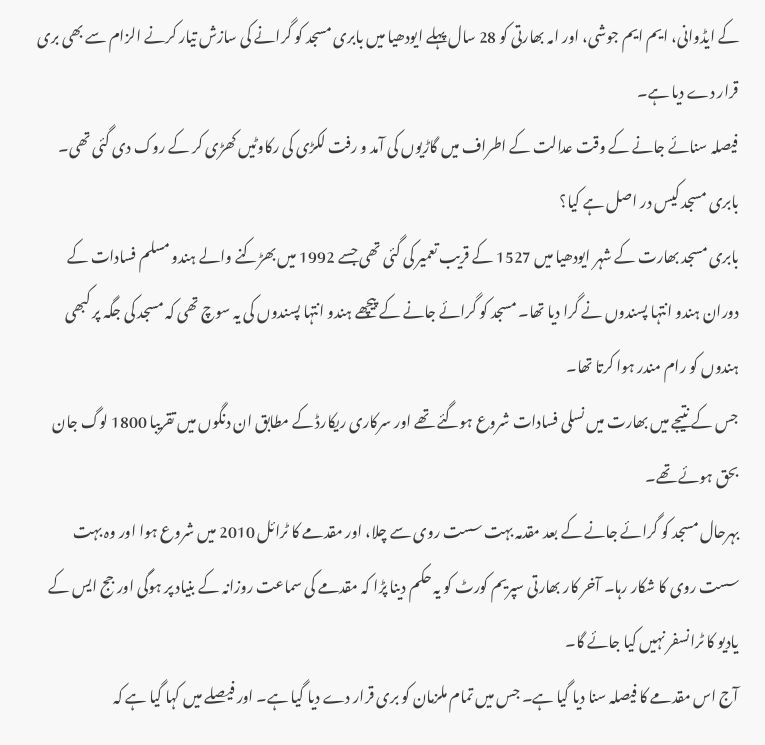کے ایڈوانی، ایم ایم جوشی، اور امہ بھارتی کو 28 سال پہلے ایودھیا میں بابری مسجد کو گرانے کی سازش تیار کرنے الزام سے بھی بری قرار دے دیا ہے۔
فیصلہ سنائے جانے کے وقت عدالت کے اطراف میں گاڑیوں کی آمد و رفت لکڑی کی رکاوٹیں کھڑی کر کے روک دی گئی تھی۔
بابری مسجد کیس در اصل ہے کیا؟
بابری مسجد بھارت کے شہر ایودھیا میں 1527 کے قریب تعمیر کی گئی تھی جسے 1992 میں بھڑکنے والے ہندو مسلم فسادات کے دوران ہندو انتہا پسندوں نے گرا دیا تھا۔ مسجد کو گرائے جانے کے پیچھے ہندو انتہا پسندوں کی یہ سوچ تھی کہ مسجد کی جگہ پر کبھی ہندوں کو رام مندر ہوا کرتا تھا۔
جس کے نتیجے میں بھارت میں نسلی فسادات شروع ہوگئے تھے اور سرکاری ریکارڈ کے مطابق ان دنگوں میں تقریبا 1800 لوگ جان بحق ہوئے تھے۔
بہرحال مسجد کو گرائے جانے کے بعد مقدمہ بہت سست روی سے چلا، اور مقدمے کا ٹرائل 2010 میں شروع ہوا اور وہ بہت سست روی کا شکار رہا۔ آخر کار بھارتی سپریم کورٹ کو یہ حکم دینا پڑا کہ مقدمے کی سماعت روزانہ کے بنیاد پر ہوگی اور جج ایس کے یادیو کا ٹرانسفر نہیں کیا جائے گا۔
آج اس مقدمے کا فیصلہ سنا دیا گیا ہے۔ جس میں تمام ملزمان کو بری قرار دے دیا گیا ہے۔ اور فیصلے میں کہا گیا ہے کہ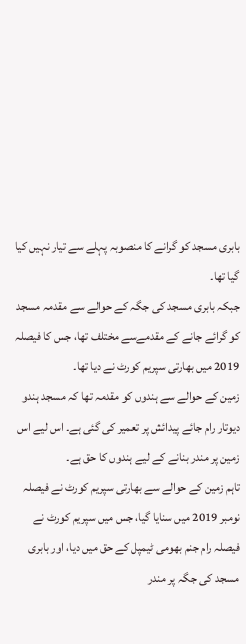بابری مسجد کو گرانے کا منصوبہ پہلے سے تیار نہیں کیا گیا تھا۔
جبکہ بابری مسجد کی جگہ کے حوالے سے مقدمہ مسجد کو گرائے جانے کے مقدمےسے مختلف تھا، جس کا فیصلہ 2019 میں بھارتی سپریم کورٹ نے دیا تھا۔
زمین کے حوالے سے ہندوں کو مقدمہ تھا کہ مسجد ہندو دیوتار رام جائے پیدائش پر تعمیر کی گئی ہے۔ اس لیے اس زمین پر مندر بنانے کے لیے ہندوں کا حق ہے۔
تاہم زمین کے حوالے سے بھارتی سپریم کورٹ نے فیصلہ نومبر 2019 میں سنایا گیا، جس میں سپریم کورٹ نے فیصلہ رام جنم بھومی ٹیمپل کے حق میں دیا، اور بابری مسجد کی جگہ پر مندر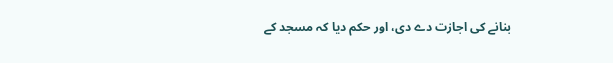بنانے کی اجازت دے دی، اور حکم دیا کہ مسجد کے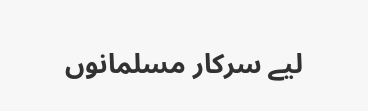لیے سرکار مسلمانوں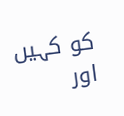کو کہیں اور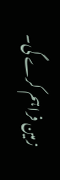زمین فراہم کرے گی۔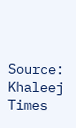Source: Khaleej Times